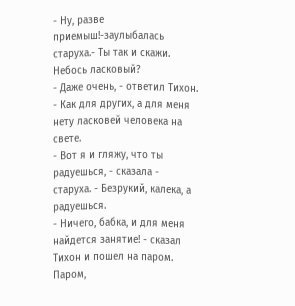- Ну, разве приемыш!-заулыбалась старуха.- Ты так и скажи. Небось ласковый?
- Даже очень, - ответил Тихон. - Как для других, а для меня нету ласковей человека на свете.
- Вот я и гляжу, что ты радуешься, - сказала - старуха. - Безрукий, калека, а радуешься.
- Ничего, бабка, и для меня найдется занятие! - сказал Тихон и пошел на паром.
Паром,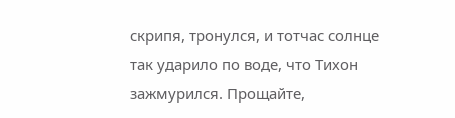скрипя, тронулся, и тотчас солнце так ударило по воде, что Тихон зажмурился. Прощайте,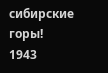сибирские горы!
1943